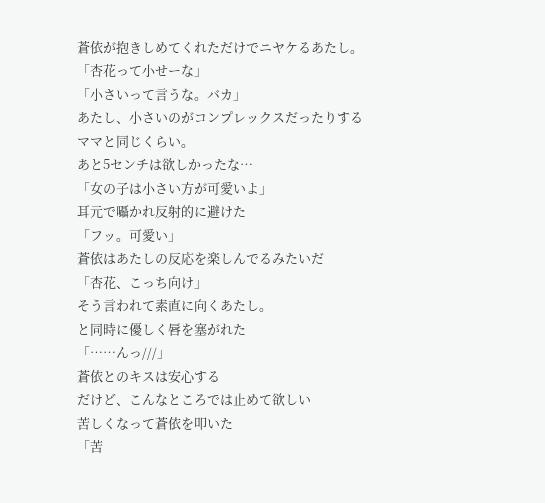蒼依が抱きしめてくれただけでニヤケるあたし。
「杏花って小せーな」
「小さいって言うな。バカ」
あたし、小さいのがコンプレックスだったりする
ママと同じくらい。
あと5センチは欲しかったな…
「女の子は小さい方が可愛いよ」
耳元で囁かれ反射的に避けた
「フッ。可愛い」
蒼依はあたしの反応を楽しんでるみたいだ
「杏花、こっち向け」
そう言われて素直に向くあたし。
と同時に優しく唇を塞がれた
「……んっ///」
蒼依とのキスは安心する
だけど、こんなところでは止めて欲しい
苦しくなって蒼依を叩いた
「苦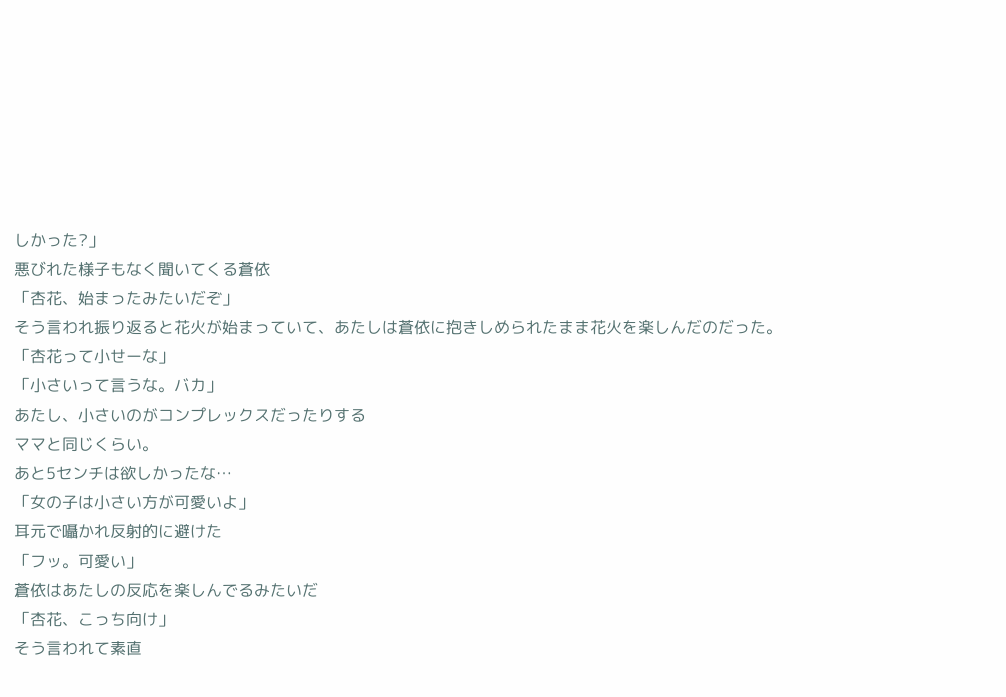しかった?」
悪びれた様子もなく聞いてくる蒼依
「杏花、始まったみたいだぞ」
そう言われ振り返ると花火が始まっていて、あたしは蒼依に抱きしめられたまま花火を楽しんだのだった。
「杏花って小せーな」
「小さいって言うな。バカ」
あたし、小さいのがコンプレックスだったりする
ママと同じくらい。
あと5センチは欲しかったな…
「女の子は小さい方が可愛いよ」
耳元で囁かれ反射的に避けた
「フッ。可愛い」
蒼依はあたしの反応を楽しんでるみたいだ
「杏花、こっち向け」
そう言われて素直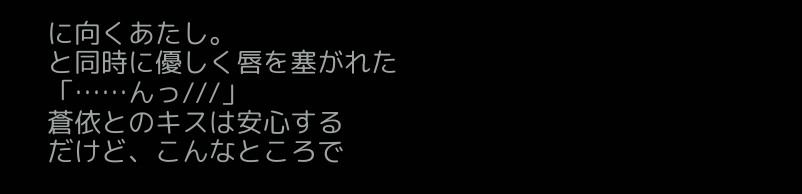に向くあたし。
と同時に優しく唇を塞がれた
「……んっ///」
蒼依とのキスは安心する
だけど、こんなところで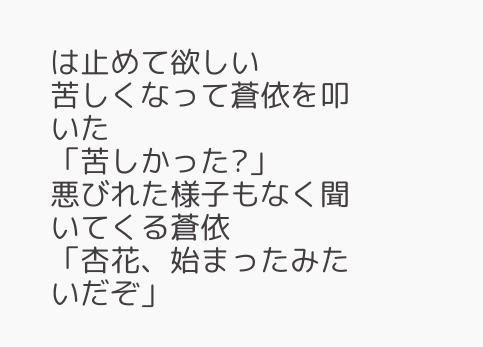は止めて欲しい
苦しくなって蒼依を叩いた
「苦しかった?」
悪びれた様子もなく聞いてくる蒼依
「杏花、始まったみたいだぞ」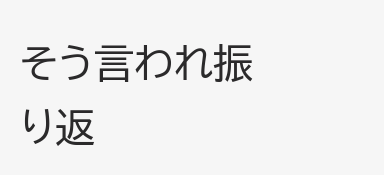そう言われ振り返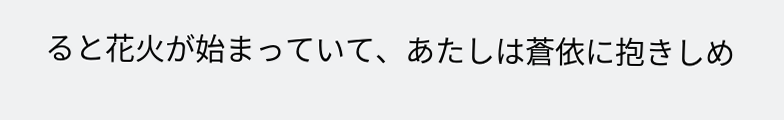ると花火が始まっていて、あたしは蒼依に抱きしめ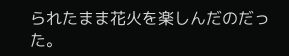られたまま花火を楽しんだのだった。